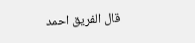قال الفريق احمد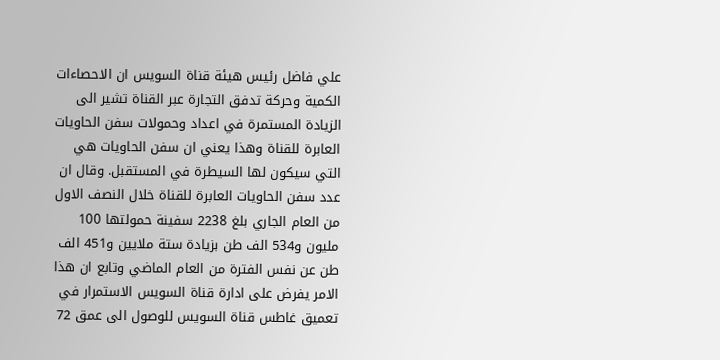علي فاضل رئيس هيئة قناة السويس ان الاحصاءات الكمية وحركة تدفق التجارة عبر القناة تشير الى الزيادة المستمرة في اعداد وحمولات سفن الحاويات العابرة للقناة وهذا يعني ان سفن الحاويات هي التي سيكون لها السيطرة في المستقبل. وقال ان عدد سفن الحاويات العابرة للقناة خلال النصف الاول من العام الجاري بلغ 2238 سفينة حمولتها 100 مليون و534 الف طن بزيادة ستة ملايين و451 الف طن عن نفس الفترة من العام الماضي وتابع ان هذا الامر يفرض على ادارة قناة السويس الاستمرار في تعميق غاطس قناة السويس للوصول الى عمق 72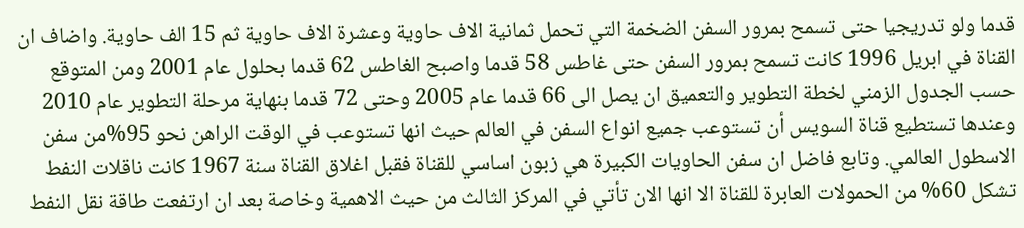قدما ولو تدريجيا حتى تسمح بمرور السفن الضخمة التي تحمل ثمانية الاف حاوية وعشرة الاف حاوية ثم 15 الف حاوية. واضاف ان القناة في ابريل 1996 كانت تسمح بمرور السفن حتى غاطس 58 قدما واصبح الغاطس 62 قدما بحلول عام 2001 ومن المتوقع حسب الجدول الزمني لخطة التطوير والتعميق ان يصل الى 66 قدما عام 2005 وحتى 72 قدما بنهاية مرحلة التطوير عام 2010 وعندها تستطيع قناة السويس أن تستوعب جميع انواع السفن في العالم حيث انها تستوعب في الوقت الراهن نحو 95%من سفن الاسطول العالمي. وتابع فاضل ان سفن الحاويات الكبيرة هي زبون اساسي للقناة فقبل اغلاق القناة سنة 1967 كانت ناقلات النفط تشكل 60% من الحمولات العابرة للقناة الا انها الان تأتي في المركز الثالث من حيث الاهمية وخاصة بعد ان ارتفعت طاقة نقل النفط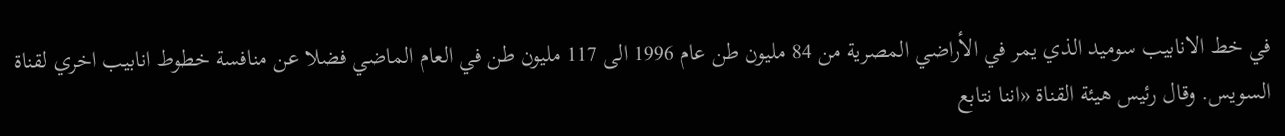في خط الانابيب سوميد الذي يمر في الأراضي المصرية من 84 مليون طن عام 1996 الى 117 مليون طن في العام الماضي فضلا عن منافسة خطوط انابيب اخري لقناة السويس. وقال رئيس هيئة القناة «اننا نتابع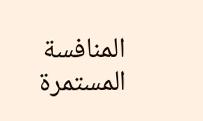المنافسة المستمرة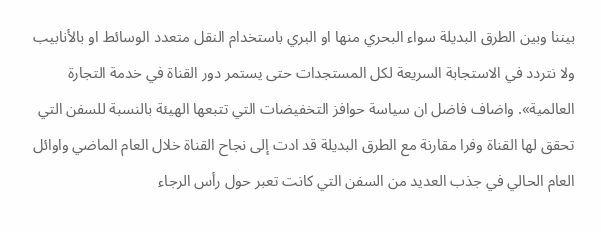بيننا وبين الطرق البديلة سواء البحري منها او البري باستخدام النقل متعدد الوسائط او بالأنابيب ولا نتردد في الاستجابة السريعة لكل المستجدات حتى يستمر دور القناة في خدمة التجارة العالمية». واضاف فاضل ان سياسة حوافز التخفيضات التي تتبعها الهيئة بالنسبة للسفن التي تحقق لها القناة وفرا مقارنة مع الطرق البديلة قد ادت إلى نجاح القناة خلال العام الماضي واوائل العام الحالي في جذب العديد من السفن التي كانت تعبر حول رأس الرجاء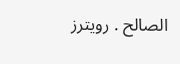الصالح . رويترز